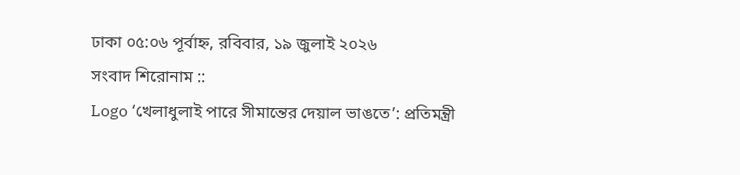ঢাকা ০৫:০৬ পূর্বাহ্ন, রবিবার, ১৯ জুলাই ২০২৬
সংবাদ শিরোনাম ::
Logo ‘খেলাধুলাই পারে সীমান্তের দেয়াল ভাঙতে’: প্রতিমন্ত্রী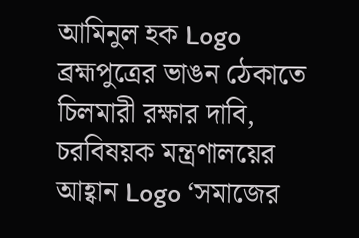আমিনুল হক Logo ব্রহ্মপুত্রের ভাঙন ঠেকাতে চিলমারী রক্ষার দাবি, চরবিষয়ক মন্ত্রণালয়ের আহ্বান Logo ‘সমাজের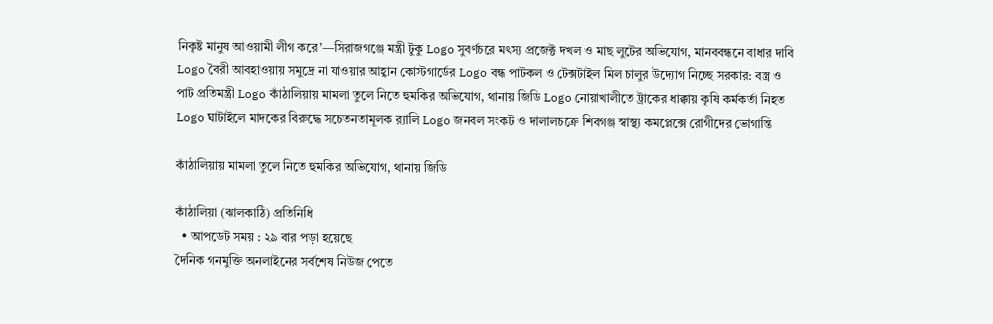নিকৃষ্ট মানুষ আওয়ামী লীগ করে’—সিরাজগঞ্জে মন্ত্রী টুকু Logo সুবর্ণচরে মৎস্য প্রজেক্ট দখল ও মাছ লুটের অভিযোগ, মানববন্ধনে বাধার দাবি Logo বৈরী আবহাওয়ায় সমুদ্রে না যাওয়ার আহ্বান কোস্টগার্ডের Logo বন্ধ পাটকল ও টেক্সটাইল মিল চালুর উদ্যোগ নিচ্ছে সরকার: বস্ত্র ও পাট প্রতিমন্ত্রী Logo কাঁঠালিয়ায় মামলা তুলে নিতে হুমকির অভিযোগ, থানায় জিডি Logo নোয়াখালীতে ট্রাকের ধাক্কায় কৃষি কর্মকর্তা নিহত Logo ঘাটাইলে মাদকের বিরুদ্ধে সচেতনতামূলক র‍্যালি Logo জনবল সংকট ও দালালচক্রে শিবগঞ্জ স্বাস্থ্য কমপ্লেক্সে রোগীদের ভোগান্তি

কাঁঠালিয়ায় মামলা তুলে নিতে হুমকির অভিযোগ, থানায় জিডি

কাঁঠালিয়া (ঝালকাঠি) প্রতিনিধি
  • আপডেট সময় : ২৯ বার পড়া হয়েছে
দৈনিক গনমুক্তি অনলাইনের সর্বশেষ নিউজ পেতে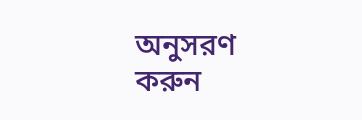অনুসরণ করুন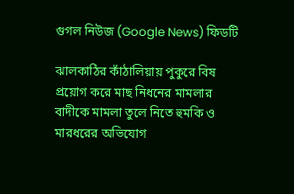গুগল নিউজ (Google News) ফিডটি

ঝালকাঠির কাঁঠালিয়ায় পুকুরে বিষ প্রয়োগ করে মাছ নিধনের মামলার বাদীকে মামলা তুলে নিতে হুমকি ও মারধরের অভিযোগ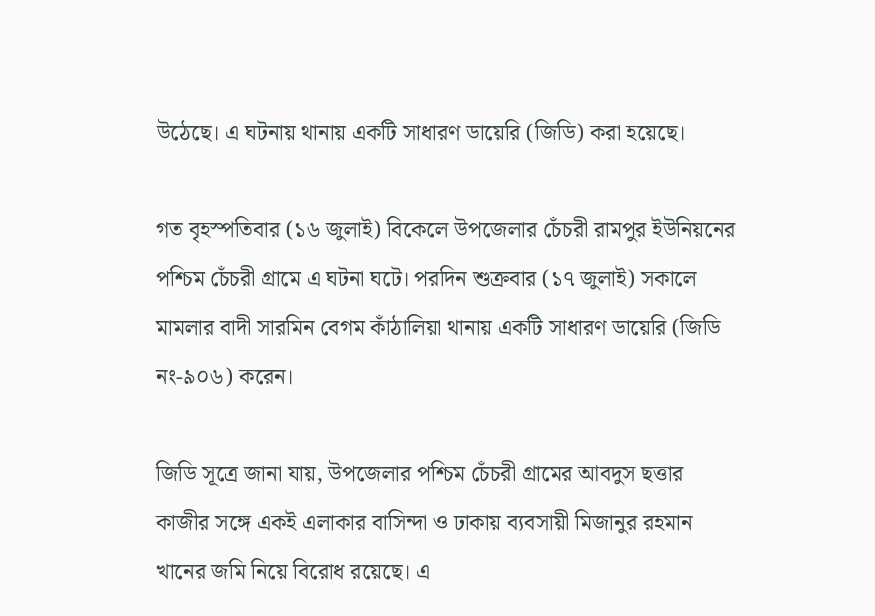উঠেছে। এ ঘটনায় থানায় একটি সাধারণ ডায়েরি (জিডি) করা হয়েছে।

গত বৃহস্পতিবার (১৬ জুলাই) বিকেলে উপজেলার চেঁচরী রামপুর ইউনিয়নের পশ্চিম চেঁচরী গ্রামে এ ঘটনা ঘটে। পরদিন শুক্রবার (১৭ জুলাই) সকালে মামলার বাদী সারমিন বেগম কাঁঠালিয়া থানায় একটি সাধারণ ডায়েরি (জিডি নং-৯০৬) করেন।

জিডি সূত্রে জানা যায়, উপজেলার পশ্চিম চেঁচরী গ্রামের আবদুস ছত্তার কাজীর সঙ্গে একই এলাকার বাসিন্দা ও ঢাকায় ব্যবসায়ী মিজানুর রহমান খানের জমি নিয়ে বিরোধ রয়েছে। এ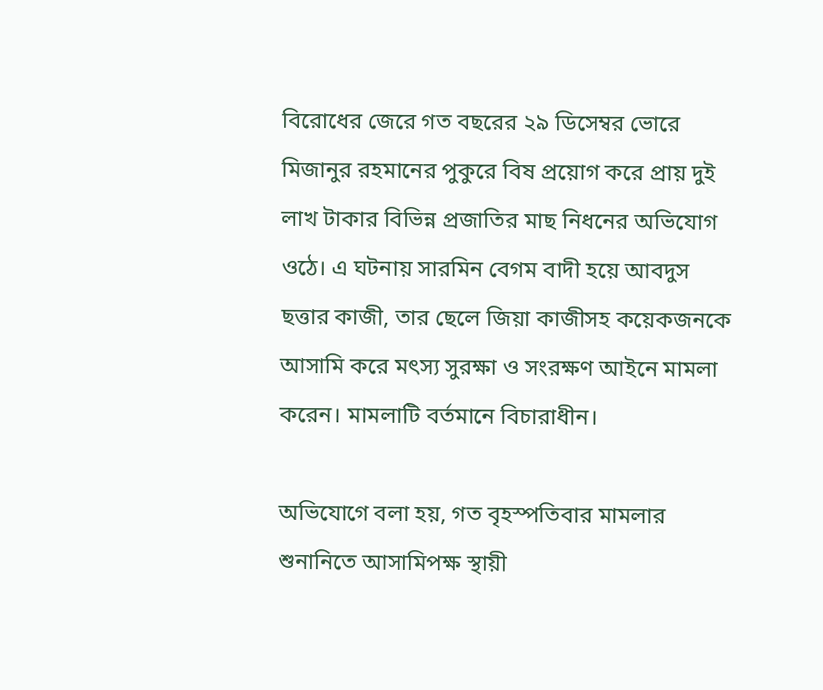বিরোধের জেরে গত বছরের ২৯ ডিসেম্বর ভোরে মিজানুর রহমানের পুকুরে বিষ প্রয়োগ করে প্রায় দুই লাখ টাকার বিভিন্ন প্রজাতির মাছ নিধনের অভিযোগ ওঠে। এ ঘটনায় সারমিন বেগম বাদী হয়ে আবদুস ছত্তার কাজী, তার ছেলে জিয়া কাজীসহ কয়েকজনকে আসামি করে মৎস্য সুরক্ষা ও সংরক্ষণ আইনে মামলা করেন। মামলাটি বর্তমানে বিচারাধীন।

অভিযোগে বলা হয়, গত বৃহস্পতিবার মামলার শুনানিতে আসামিপক্ষ স্থায়ী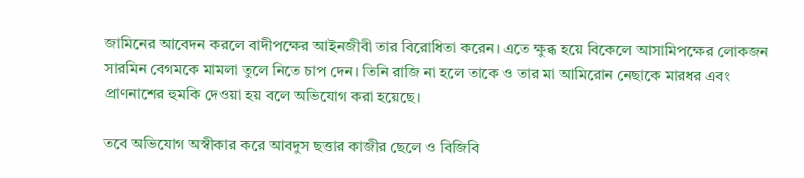জামিনের আবেদন করলে বাদীপক্ষের আইনজীবী তার বিরোধিতা করেন। এতে ক্ষুব্ধ হয়ে বিকেলে আসামিপক্ষের লোকজন সারমিন বেগমকে মামলা তুলে নিতে চাপ দেন। তিনি রাজি না হলে তাকে ও তার মা আমিরোন নেছাকে মারধর এবং প্রাণনাশের হুমকি দেওয়া হয় বলে অভিযোগ করা হয়েছে।

তবে অভিযোগ অস্বীকার করে আবদুস ছত্তার কাজীর ছেলে ও বিজিবি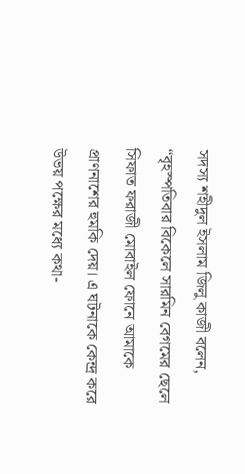সদস্য শহীদুল ইসলাম জিলু কাজী বলেন, “বৃহস্পতিবার বিকেলে সারমিন বেগমের ছেলে সিফাত ফরাজী মোবাইল ফোনে আমাকে প্রাণনাশের হুমকি দেয়। এ ঘটনাকে কেন্দ্র করে উভয় পক্ষের মধ্যে কথা-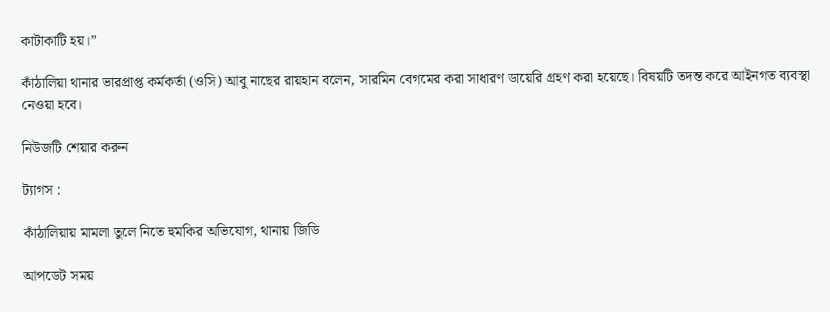কাটাকাটি হয়।”

কাঁঠালিয়া থানার ভারপ্রাপ্ত কর্মকর্তা (ওসি) আবু নাছের রায়হান বলেন, সারমিন বেগমের করা সাধারণ ডায়েরি গ্রহণ করা হয়েছে। বিষয়টি তদন্ত করে আইনগত ব্যবস্থা নেওয়া হবে।

নিউজটি শেয়ার করুন

ট্যাগস :

কাঁঠালিয়ায় মামলা তুলে নিতে হুমকির অভিযোগ, থানায় জিডি

আপডেট সময়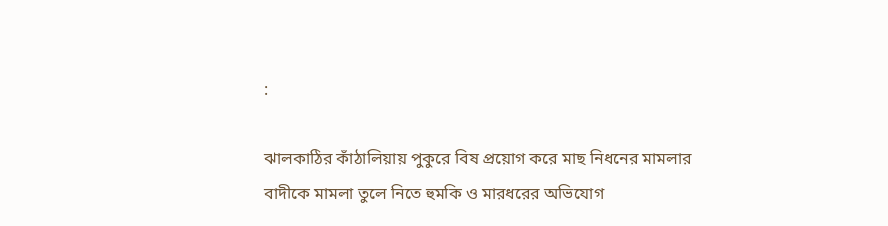:

ঝালকাঠির কাঁঠালিয়ায় পুকুরে বিষ প্রয়োগ করে মাছ নিধনের মামলার বাদীকে মামলা তুলে নিতে হুমকি ও মারধরের অভিযোগ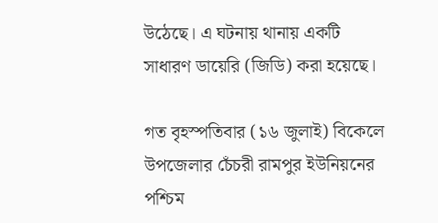উঠেছে। এ ঘটনায় থানায় একটি সাধারণ ডায়েরি (জিডি) করা হয়েছে।

গত বৃহস্পতিবার (১৬ জুলাই) বিকেলে উপজেলার চেঁচরী রামপুর ইউনিয়নের পশ্চিম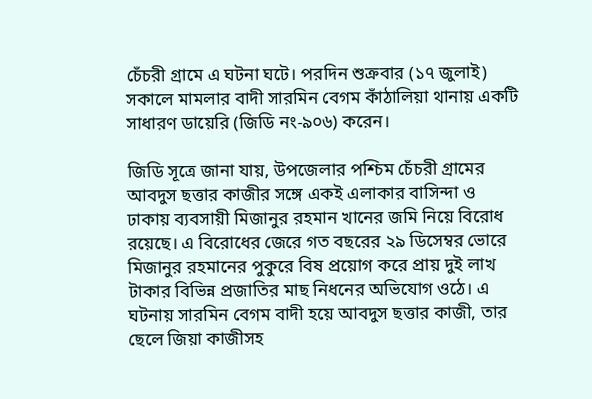চেঁচরী গ্রামে এ ঘটনা ঘটে। পরদিন শুক্রবার (১৭ জুলাই) সকালে মামলার বাদী সারমিন বেগম কাঁঠালিয়া থানায় একটি সাধারণ ডায়েরি (জিডি নং-৯০৬) করেন।

জিডি সূত্রে জানা যায়, উপজেলার পশ্চিম চেঁচরী গ্রামের আবদুস ছত্তার কাজীর সঙ্গে একই এলাকার বাসিন্দা ও ঢাকায় ব্যবসায়ী মিজানুর রহমান খানের জমি নিয়ে বিরোধ রয়েছে। এ বিরোধের জেরে গত বছরের ২৯ ডিসেম্বর ভোরে মিজানুর রহমানের পুকুরে বিষ প্রয়োগ করে প্রায় দুই লাখ টাকার বিভিন্ন প্রজাতির মাছ নিধনের অভিযোগ ওঠে। এ ঘটনায় সারমিন বেগম বাদী হয়ে আবদুস ছত্তার কাজী, তার ছেলে জিয়া কাজীসহ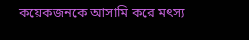কয়েকজনকে আসামি করে মৎস্য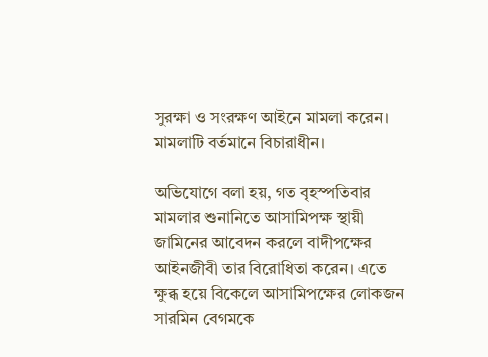সুরক্ষা ও সংরক্ষণ আইনে মামলা করেন। মামলাটি বর্তমানে বিচারাধীন।

অভিযোগে বলা হয়, গত বৃহস্পতিবার মামলার শুনানিতে আসামিপক্ষ স্থায়ী জামিনের আবেদন করলে বাদীপক্ষের আইনজীবী তার বিরোধিতা করেন। এতে ক্ষুব্ধ হয়ে বিকেলে আসামিপক্ষের লোকজন সারমিন বেগমকে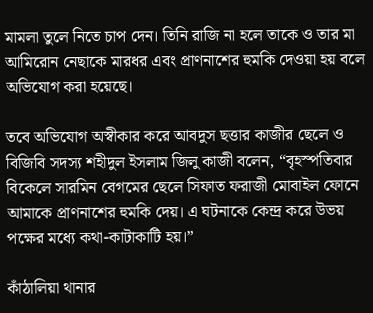মামলা তুলে নিতে চাপ দেন। তিনি রাজি না হলে তাকে ও তার মা আমিরোন নেছাকে মারধর এবং প্রাণনাশের হুমকি দেওয়া হয় বলে অভিযোগ করা হয়েছে।

তবে অভিযোগ অস্বীকার করে আবদুস ছত্তার কাজীর ছেলে ও বিজিবি সদস্য শহীদুল ইসলাম জিলু কাজী বলেন, “বৃহস্পতিবার বিকেলে সারমিন বেগমের ছেলে সিফাত ফরাজী মোবাইল ফোনে আমাকে প্রাণনাশের হুমকি দেয়। এ ঘটনাকে কেন্দ্র করে উভয় পক্ষের মধ্যে কথা-কাটাকাটি হয়।”

কাঁঠালিয়া থানার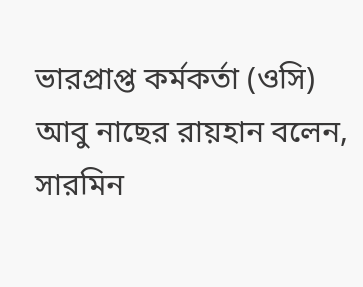ভারপ্রাপ্ত কর্মকর্তা (ওসি) আবু নাছের রায়হান বলেন, সারমিন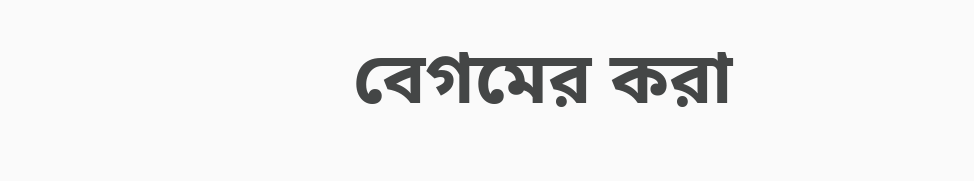বেগমের করা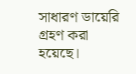সাধারণ ডায়েরি গ্রহণ করা হয়েছে।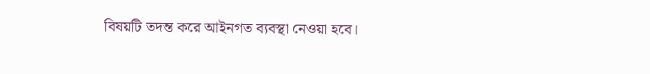বিষয়টি তদন্ত করে আইনগত ব্যবস্থা নেওয়া হবে।